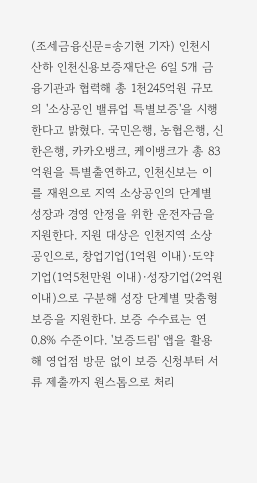(조세금융신문=송기현 기자) 인천시 산하 인천신용보증재단은 6일 5개 금융기관과 협력해 총 1천245억원 규모의 '소상공인 밸류업 특별보증'을 시행한다고 밝혔다. 국민은행, 농협은행, 신한은행, 카카오뱅크, 케이뱅크가 총 83억원을 특별출연하고, 인천신보는 이를 재원으로 지역 소상공인의 단계별 성장과 경영 안정을 위한 운전자금을 지원한다. 지원 대상은 인천지역 소상공인으로, 창업기업(1억원 이내)·도약기업(1억5천만원 이내)·성장기업(2억원 이내)으로 구분해 성장 단계별 맞춤형 보증을 지원한다. 보증 수수료는 연 0.8% 수준이다. '보증드림' 앱을 활용해 영업점 방문 없이 보증 신청부터 서류 제출까지 원스톱으로 처리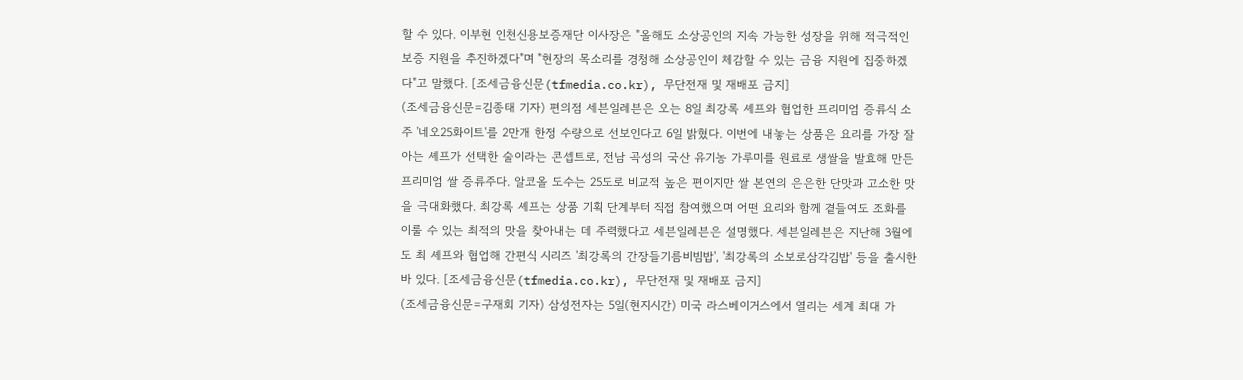할 수 있다. 이부현 인천신용보증재단 이사장은 "올해도 소상공인의 지속 가능한 성장을 위해 적극적인 보증 지원을 추진하겠다"며 "현장의 목소리를 경청해 소상공인이 체감할 수 있는 금융 지원에 집중하겠다"고 말했다. [조세금융신문(tfmedia.co.kr), 무단전재 및 재배포 금지]
(조세금융신문=김종태 기자) 편의점 세븐일레븐은 오는 8일 최강록 셰프와 협업한 프리미엄 증류식 소주 '네오25화이트'를 2만개 한정 수량으로 선보인다고 6일 밝혔다. 이번에 내놓는 상품은 요리를 가장 잘 아는 셰프가 선택한 술이라는 콘셉트로, 전남 곡성의 국산 유기농 가루미를 원료로 생쌀을 발효해 만든 프리미엄 쌀 증류주다. 알코올 도수는 25도로 비교적 높은 편이지만 쌀 본연의 은은한 단맛과 고소한 맛을 극대화했다. 최강록 셰프는 상품 기획 단계부터 직접 참여했으며 어떤 요리와 함께 곁들여도 조화를 이룰 수 있는 최적의 맛을 찾아내는 데 주력했다고 세븐일레븐은 설명했다. 세븐일레븐은 지난해 3월에도 최 셰프와 협업해 간편식 시리즈 '최강록의 간장들기름비빔밥', '최강록의 소보로삼각김밥' 등을 출시한 바 있다. [조세금융신문(tfmedia.co.kr), 무단전재 및 재배포 금지]
(조세금융신문=구재회 기자) 삼성전자는 5일(현지시간) 미국 라스베이거스에서 열리는 세계 최대 가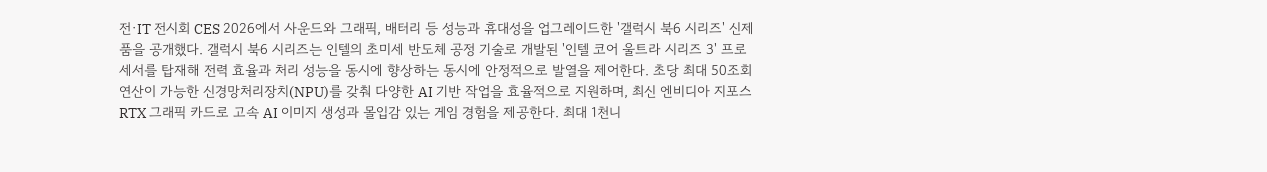전·IT 전시회 CES 2026에서 사운드와 그래픽, 배터리 등 성능과 휴대성을 업그레이드한 '갤럭시 북6 시리즈' 신제품을 공개했다. 갤럭시 북6 시리즈는 인텔의 초미세 반도체 공정 기술로 개발된 '인텔 코어 울트라 시리즈 3' 프로세서를 탑재해 전력 효율과 처리 성능을 동시에 향상하는 동시에 안정적으로 발열을 제어한다. 초당 최대 50조회 연산이 가능한 신경망처리장치(NPU)를 갖춰 다양한 AI 기반 작업을 효율적으로 지원하며, 최신 엔비디아 지포스 RTX 그래픽 카드로 고속 AI 이미지 생성과 몰입감 있는 게임 경험을 제공한다. 최대 1천니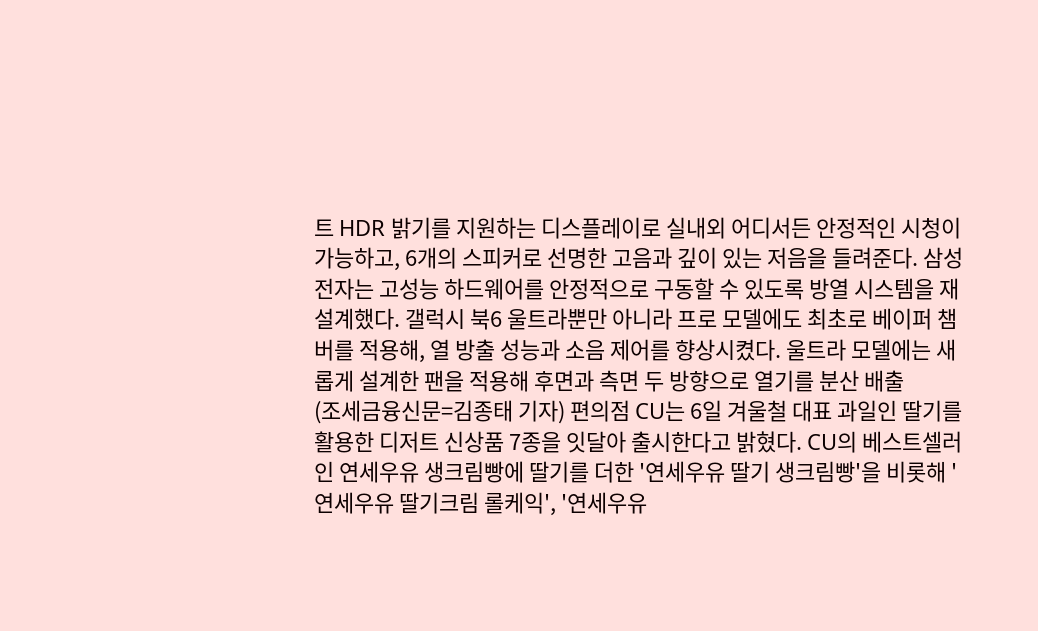트 HDR 밝기를 지원하는 디스플레이로 실내외 어디서든 안정적인 시청이 가능하고, 6개의 스피커로 선명한 고음과 깊이 있는 저음을 들려준다. 삼성전자는 고성능 하드웨어를 안정적으로 구동할 수 있도록 방열 시스템을 재설계했다. 갤럭시 북6 울트라뿐만 아니라 프로 모델에도 최초로 베이퍼 챔버를 적용해, 열 방출 성능과 소음 제어를 향상시켰다. 울트라 모델에는 새롭게 설계한 팬을 적용해 후면과 측면 두 방향으로 열기를 분산 배출
(조세금융신문=김종태 기자) 편의점 CU는 6일 겨울철 대표 과일인 딸기를 활용한 디저트 신상품 7종을 잇달아 출시한다고 밝혔다. CU의 베스트셀러인 연세우유 생크림빵에 딸기를 더한 '연세우유 딸기 생크림빵'을 비롯해 '연세우유 딸기크림 롤케익', '연세우유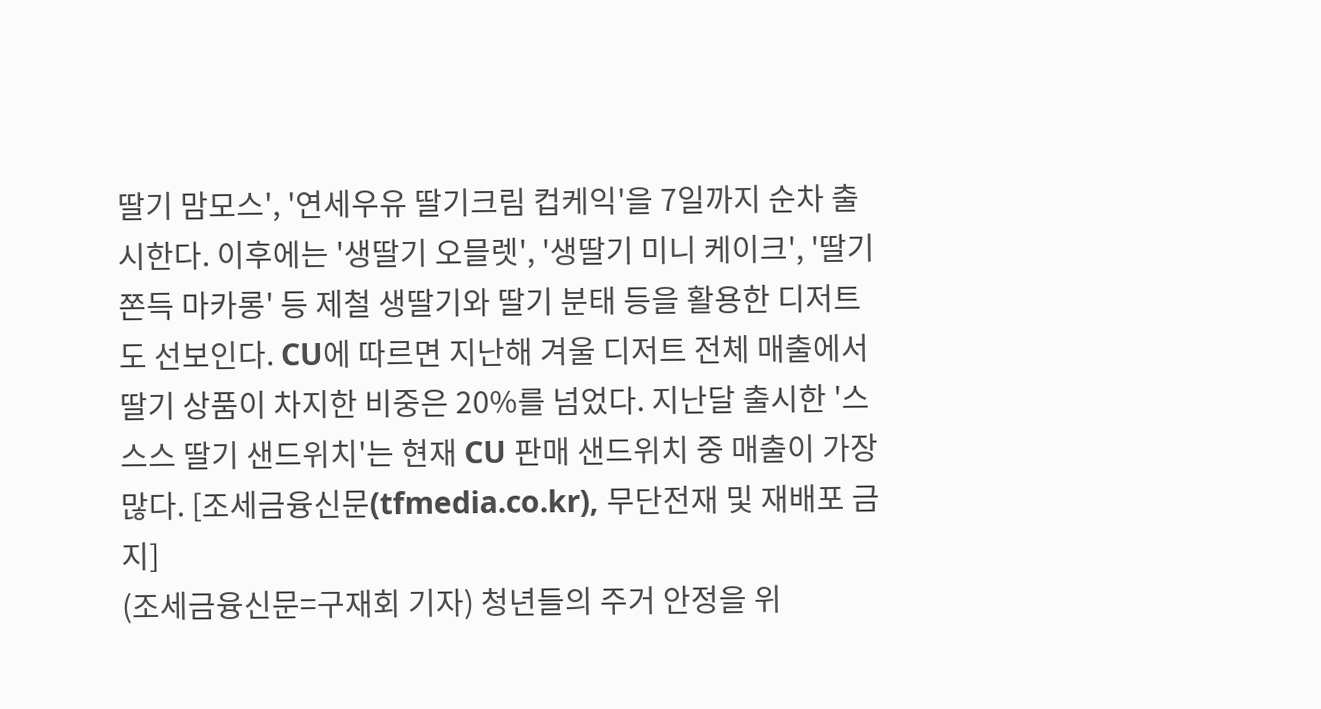딸기 맘모스', '연세우유 딸기크림 컵케익'을 7일까지 순차 출시한다. 이후에는 '생딸기 오믈렛', '생딸기 미니 케이크', '딸기 쫀득 마카롱' 등 제철 생딸기와 딸기 분태 등을 활용한 디저트도 선보인다. CU에 따르면 지난해 겨울 디저트 전체 매출에서 딸기 상품이 차지한 비중은 20%를 넘었다. 지난달 출시한 '스스스 딸기 샌드위치'는 현재 CU 판매 샌드위치 중 매출이 가장 많다. [조세금융신문(tfmedia.co.kr), 무단전재 및 재배포 금지]
(조세금융신문=구재회 기자) 청년들의 주거 안정을 위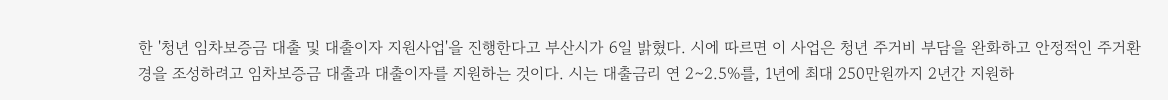한 '청년 임차보증금 대출 및 대출이자 지원사업'을 진행한다고 부산시가 6일 밝혔다. 시에 따르면 이 사업은 청년 주거비 부담을 완화하고 안정적인 주거환경을 조성하려고 임차보증금 대출과 대출이자를 지원하는 것이다. 시는 대출금리 연 2∼2.5%를, 1년에 최대 250만원까지 2년간 지원하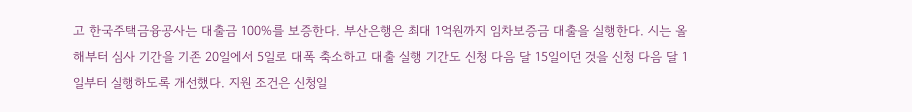고 한국주택금융공사는 대출금 100%를 보증한다. 부산은행은 최대 1억원까지 임차보증금 대출을 실행한다. 시는 올해부터 심사 기간을 기존 20일에서 5일로 대폭 축소하고 대출 실행 기간도 신청 다음 달 15일이던 것을 신청 다음 달 1일부터 실행하도록 개선했다. 지원 조건은 신청일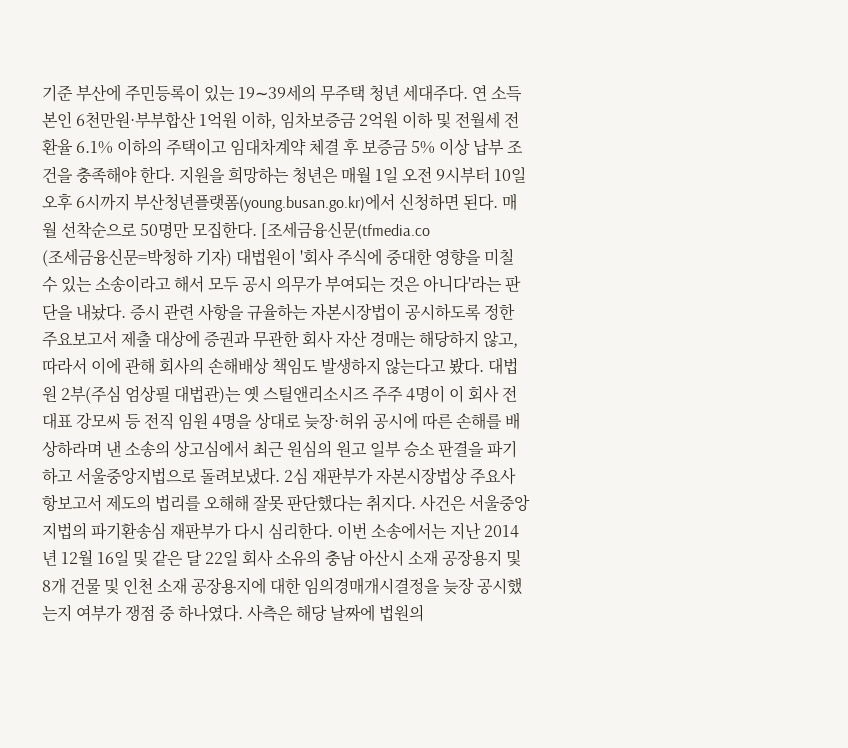기준 부산에 주민등록이 있는 19∼39세의 무주택 청년 세대주다. 연 소득 본인 6천만원·부부합산 1억원 이하, 임차보증금 2억원 이하 및 전월세 전환율 6.1% 이하의 주택이고 임대차계약 체결 후 보증금 5% 이상 납부 조건을 충족해야 한다. 지원을 희망하는 청년은 매월 1일 오전 9시부터 10일 오후 6시까지 부산청년플랫폼(young.busan.go.kr)에서 신청하면 된다. 매월 선착순으로 50명만 모집한다. [조세금융신문(tfmedia.co
(조세금융신문=박청하 기자) 대법원이 '회사 주식에 중대한 영향을 미칠 수 있는 소송이라고 해서 모두 공시 의무가 부여되는 것은 아니다'라는 판단을 내놨다. 증시 관련 사항을 규율하는 자본시장법이 공시하도록 정한 주요보고서 제출 대상에 증권과 무관한 회사 자산 경매는 해당하지 않고, 따라서 이에 관해 회사의 손해배상 책임도 발생하지 않는다고 봤다. 대법원 2부(주심 엄상필 대법관)는 옛 스틸앤리소시즈 주주 4명이 이 회사 전 대표 강모씨 등 전직 임원 4명을 상대로 늦장·허위 공시에 따른 손해를 배상하라며 낸 소송의 상고심에서 최근 원심의 원고 일부 승소 판결을 파기하고 서울중앙지법으로 돌려보냈다. 2심 재판부가 자본시장법상 주요사항보고서 제도의 법리를 오해해 잘못 판단했다는 취지다. 사건은 서울중앙지법의 파기환송심 재판부가 다시 심리한다. 이번 소송에서는 지난 2014년 12월 16일 및 같은 달 22일 회사 소유의 충남 아산시 소재 공장용지 및 8개 건물 및 인천 소재 공장용지에 대한 임의경매개시결정을 늦장 공시했는지 여부가 쟁점 중 하나였다. 사측은 해당 날짜에 법원의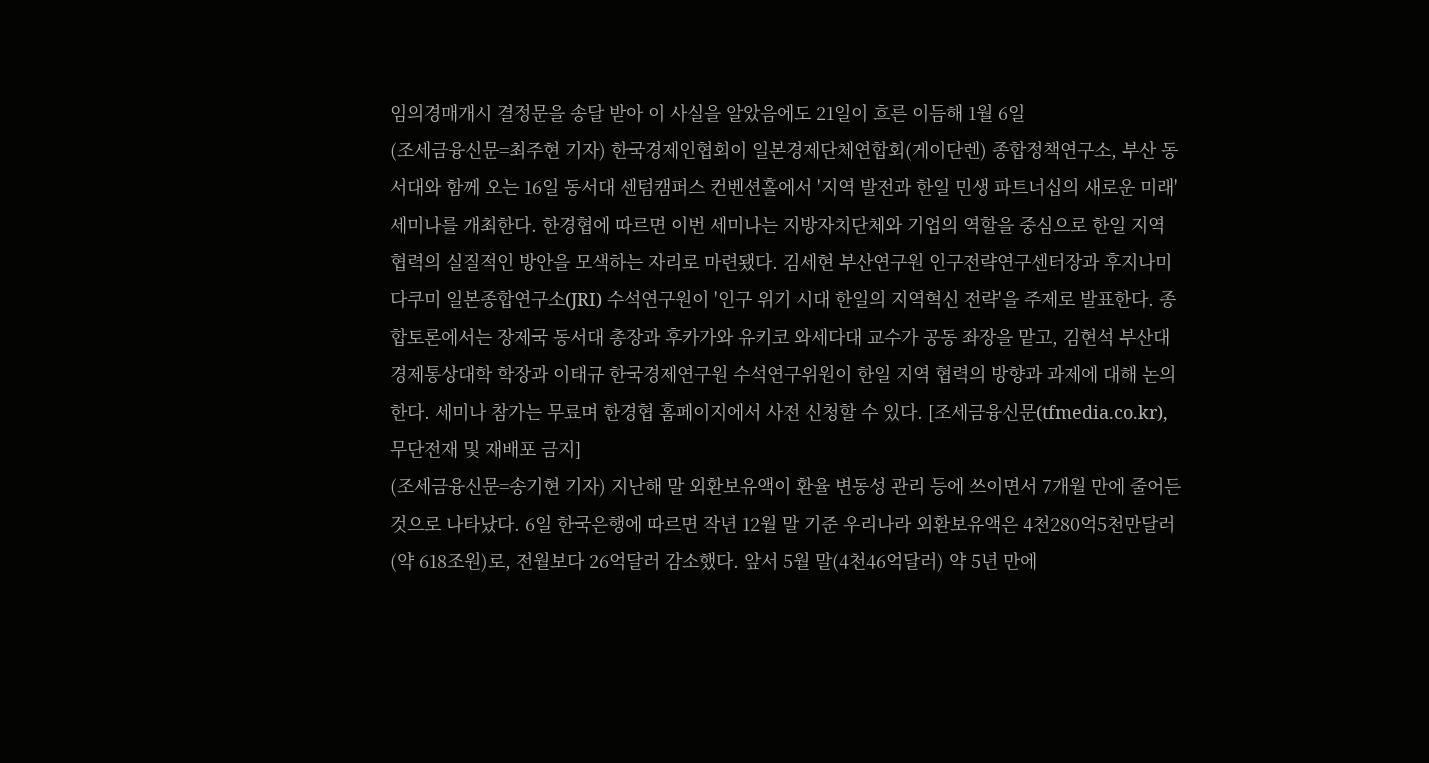임의경매개시 결정문을 송달 받아 이 사실을 알았음에도 21일이 흐른 이듬해 1월 6일
(조세금융신문=최주현 기자) 한국경제인협회이 일본경제단체연합회(게이단렌) 종합정책연구소, 부산 동서대와 함께 오는 16일 동서대 센텀캠퍼스 컨벤션홀에서 '지역 발전과 한일 민생 파트너십의 새로운 미래' 세미나를 개최한다. 한경협에 따르면 이번 세미나는 지방자치단체와 기업의 역할을 중심으로 한일 지역 협력의 실질적인 방안을 모색하는 자리로 마련됐다. 김세현 부산연구원 인구전략연구센터장과 후지나미 다쿠미 일본종합연구소(JRI) 수석연구원이 '인구 위기 시대 한일의 지역혁신 전략'을 주제로 발표한다. 종합토론에서는 장제국 동서대 총장과 후카가와 유키코 와세다대 교수가 공동 좌장을 맡고, 김현석 부산대 경제통상대학 학장과 이태규 한국경제연구원 수석연구위원이 한일 지역 협력의 방향과 과제에 대해 논의한다. 세미나 참가는 무료며 한경협 홈페이지에서 사전 신청할 수 있다. [조세금융신문(tfmedia.co.kr), 무단전재 및 재배포 금지]
(조세금융신문=송기현 기자) 지난해 말 외환보유액이 환율 변동성 관리 등에 쓰이면서 7개월 만에 줄어든 것으로 나타났다. 6일 한국은행에 따르면 작년 12월 말 기준 우리나라 외환보유액은 4천280억5천만달러(약 618조원)로, 전월보다 26억달러 감소했다. 앞서 5월 말(4천46억달러) 약 5년 만에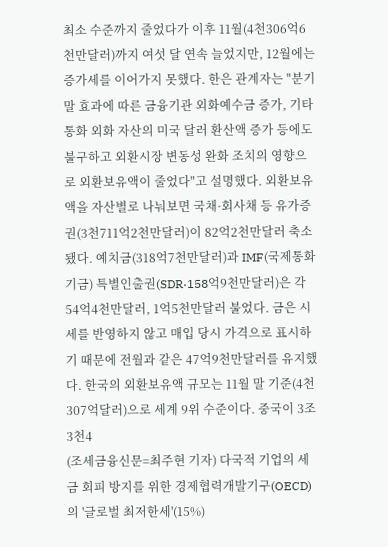최소 수준까지 줄었다가 이후 11월(4천306억6천만달러)까지 여섯 달 연속 늘었지만, 12월에는 증가세를 이어가지 못했다. 한은 관계자는 "분기 말 효과에 따른 금융기관 외화예수금 증가, 기타 통화 외화 자산의 미국 달러 환산액 증가 등에도 불구하고 외환시장 변동성 완화 조치의 영향으로 외환보유액이 줄었다"고 설명했다. 외환보유액을 자산별로 나눠보면 국채·회사채 등 유가증권(3천711억2천만달러)이 82억2천만달러 축소됐다. 예치금(318억7천만달러)과 IMF(국제통화기금) 특별인출권(SDR·158억9천만달러)은 각 54억4천만달러, 1억5천만달러 불었다. 금은 시세를 반영하지 않고 매입 당시 가격으로 표시하기 때문에 전월과 같은 47억9천만달러를 유지했다. 한국의 외환보유액 규모는 11월 말 기준(4천307억달러)으로 세계 9위 수준이다. 중국이 3조3천4
(조세금융신문=최주현 기자) 다국적 기업의 세금 회피 방지를 위한 경제협력개발기구(OECD)의 '글로벌 최저한세'(15%)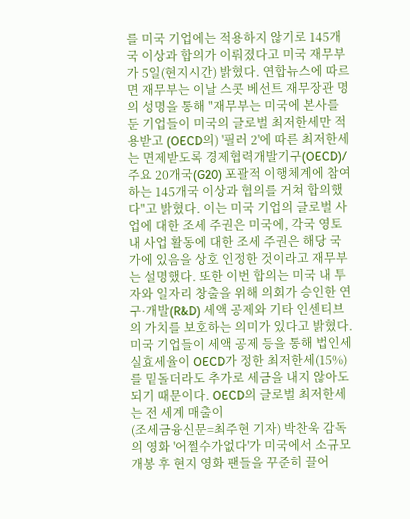를 미국 기업에는 적용하지 않기로 145개국 이상과 합의가 이뤄졌다고 미국 재무부가 5일(현지시간) 밝혔다. 연합뉴스에 따르면 재무부는 이날 스콧 베선트 재무장관 명의 성명을 통해 "재무부는 미국에 본사를 둔 기업들이 미국의 글로벌 최저한세만 적용받고 (OECD의) '필러 2'에 따른 최저한세는 면제받도록 경제협력개발기구(OECD)/주요 20개국(G20) 포괄적 이행체계에 참여하는 145개국 이상과 협의를 거쳐 합의했다"고 밝혔다. 이는 미국 기업의 글로벌 사업에 대한 조세 주권은 미국에, 각국 영토 내 사업 활동에 대한 조세 주권은 해당 국가에 있음을 상호 인정한 것이라고 재무부는 설명했다. 또한 이번 합의는 미국 내 투자와 일자리 창출을 위해 의회가 승인한 연구·개발(R&D) 세액 공제와 기타 인센티브의 가치를 보호하는 의미가 있다고 밝혔다. 미국 기업들이 세액 공제 등을 통해 법인세 실효세율이 OECD가 정한 최저한세(15%)를 밑돌더라도 추가로 세금을 내지 않아도 되기 때문이다. OECD의 글로벌 최저한세는 전 세계 매출이
(조세금융신문=최주현 기자) 박찬욱 감독의 영화 '어쩔수가없다'가 미국에서 소규모 개봉 후 현지 영화 팬들을 꾸준히 끌어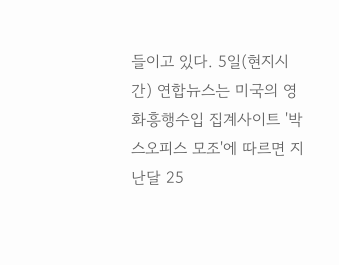들이고 있다. 5일(현지시간) 연합뉴스는 미국의 영화흥행수입 집계사이트 '박스오피스 모조'에 따르면 지난달 25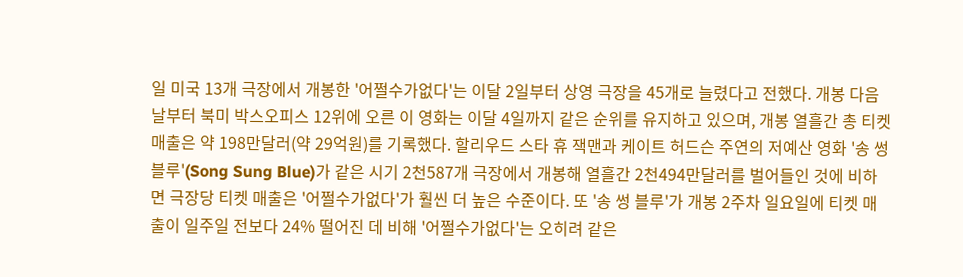일 미국 13개 극장에서 개봉한 '어쩔수가없다'는 이달 2일부터 상영 극장을 45개로 늘렸다고 전했다. 개봉 다음 날부터 북미 박스오피스 12위에 오른 이 영화는 이달 4일까지 같은 순위를 유지하고 있으며, 개봉 열흘간 총 티켓 매출은 약 198만달러(약 29억원)를 기록했다. 할리우드 스타 휴 잭맨과 케이트 허드슨 주연의 저예산 영화 '송 썽 블루'(Song Sung Blue)가 같은 시기 2천587개 극장에서 개봉해 열흘간 2천494만달러를 벌어들인 것에 비하면 극장당 티켓 매출은 '어쩔수가없다'가 훨씬 더 높은 수준이다. 또 '송 썽 블루'가 개봉 2주차 일요일에 티켓 매출이 일주일 전보다 24% 떨어진 데 비해 '어쩔수가없다'는 오히려 같은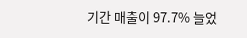기간 매출이 97.7% 늘었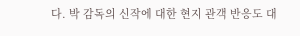다. 박 감독의 신작에 대한 현지 관객 반응도 대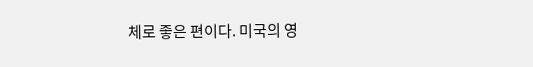체로 좋은 편이다. 미국의 영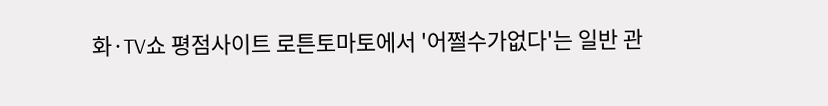화·TV쇼 평점사이트 로튼토마토에서 '어쩔수가없다'는 일반 관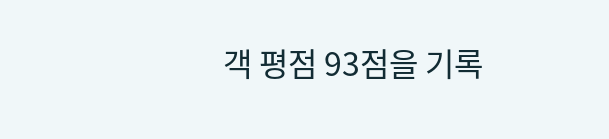객 평점 93점을 기록